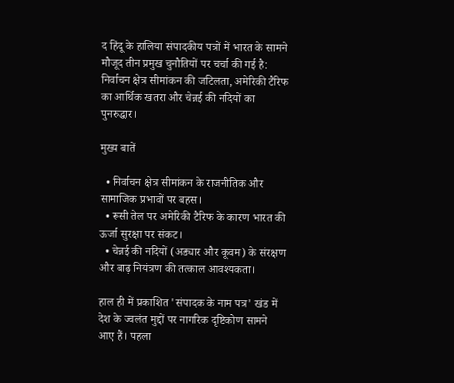द हिंदू के हालिया संपादकीय पत्रों में भारत के सामने मौजूद तीन प्रमुख चुनौतियों पर चर्चा की गई है: निर्वाचन क्षेत्र सीमांकन की जटिलता, अमेरिकी टैरिफ का आर्थिक खतरा और चेन्नई की नदियों का पुनरुद्धार।

मुख्य बातें

  • निर्वाचन क्षेत्र सीमांकन के राजनीतिक और सामाजिक प्रभावों पर बहस।
  • रूसी तेल पर अमेरिकी टैरिफ के कारण भारत की ऊर्जा सुरक्षा पर संकट।
  • चेन्नई की नदियों (अड्यार और कूवम) के संरक्षण और बाढ़ नियंत्रण की तत्काल आवश्यकता।

हाल ही में प्रकाशित 'संपादक के नाम पत्र' खंड में देश के ज्वलंत मुद्दों पर नागरिक दृष्टिकोण सामने आए हैं। पहला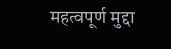महत्वपूर्ण मुद्दा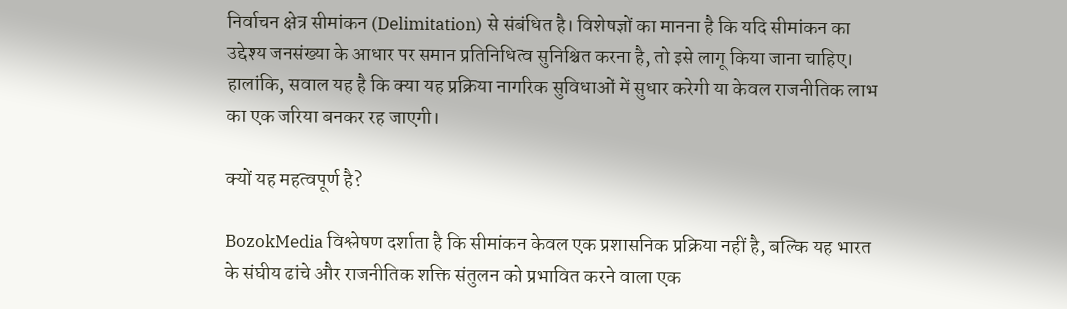निर्वाचन क्षेत्र सीमांकन (Delimitation) से संबंधित है। विशेषज्ञों का मानना है कि यदि सीमांकन का उद्देश्य जनसंख्या के आधार पर समान प्रतिनिधित्व सुनिश्चित करना है, तो इसे लागू किया जाना चाहिए। हालांकि, सवाल यह है कि क्या यह प्रक्रिया नागरिक सुविधाओं में सुधार करेगी या केवल राजनीतिक लाभ का एक जरिया बनकर रह जाएगी।

क्यों यह महत्वपूर्ण है?

BozokMedia विश्लेषण दर्शाता है कि सीमांकन केवल एक प्रशासनिक प्रक्रिया नहीं है, बल्कि यह भारत के संघीय ढांचे और राजनीतिक शक्ति संतुलन को प्रभावित करने वाला एक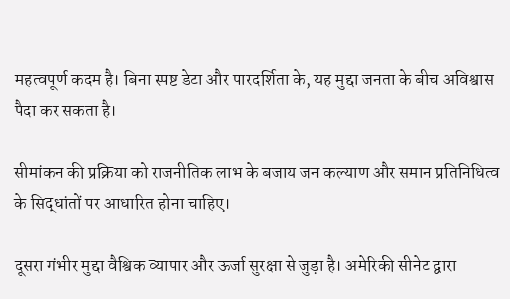महत्वपूर्ण कदम है। बिना स्पष्ट डेटा और पारदर्शिता के, यह मुद्दा जनता के बीच अविश्वास पैदा कर सकता है।

सीमांकन की प्रक्रिया को राजनीतिक लाभ के बजाय जन कल्याण और समान प्रतिनिधित्व के सिद्धांतों पर आधारित होना चाहिए।

दूसरा गंभीर मुद्दा वैश्विक व्यापार और ऊर्जा सुरक्षा से जुड़ा है। अमेरिकी सीनेट द्वारा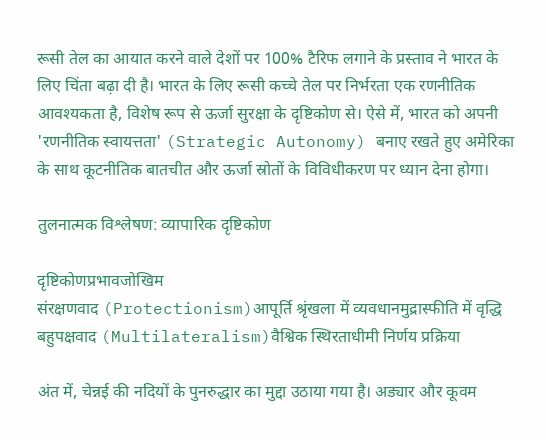रूसी तेल का आयात करने वाले देशों पर 100% टैरिफ लगाने के प्रस्ताव ने भारत के लिए चिंता बढ़ा दी है। भारत के लिए रूसी कच्चे तेल पर निर्भरता एक रणनीतिक आवश्यकता है, विशेष रूप से ऊर्जा सुरक्षा के दृष्टिकोण से। ऐसे में, भारत को अपनी 'रणनीतिक स्वायत्तता' (Strategic Autonomy) बनाए रखते हुए अमेरिका के साथ कूटनीतिक बातचीत और ऊर्जा स्रोतों के विविधीकरण पर ध्यान देना होगा।

तुलनात्मक विश्लेषण: व्यापारिक दृष्टिकोण

दृष्टिकोणप्रभावजोखिम
संरक्षणवाद (Protectionism)आपूर्ति श्रृंखला में व्यवधानमुद्रास्फीति में वृद्धि
बहुपक्षवाद (Multilateralism)वैश्विक स्थिरताधीमी निर्णय प्रक्रिया

अंत में, चेन्नई की नदियों के पुनरुद्धार का मुद्दा उठाया गया है। अड्यार और कूवम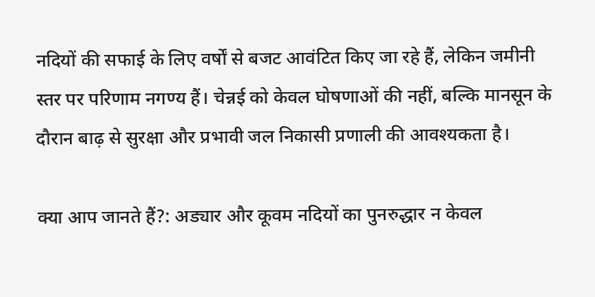नदियों की सफाई के लिए वर्षों से बजट आवंटित किए जा रहे हैं, लेकिन जमीनी स्तर पर परिणाम नगण्य हैं। चेन्नई को केवल घोषणाओं की नहीं, बल्कि मानसून के दौरान बाढ़ से सुरक्षा और प्रभावी जल निकासी प्रणाली की आवश्यकता है।

क्या आप जानते हैं?: अड्यार और कूवम नदियों का पुनरुद्धार न केवल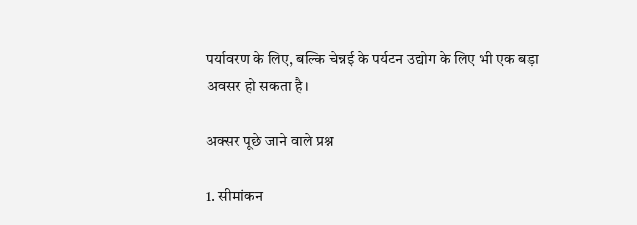पर्यावरण के लिए, बल्कि चेन्नई के पर्यटन उद्योग के लिए भी एक बड़ा अवसर हो सकता है।

अक्सर पूछे जाने वाले प्रश्न

1. सीमांकन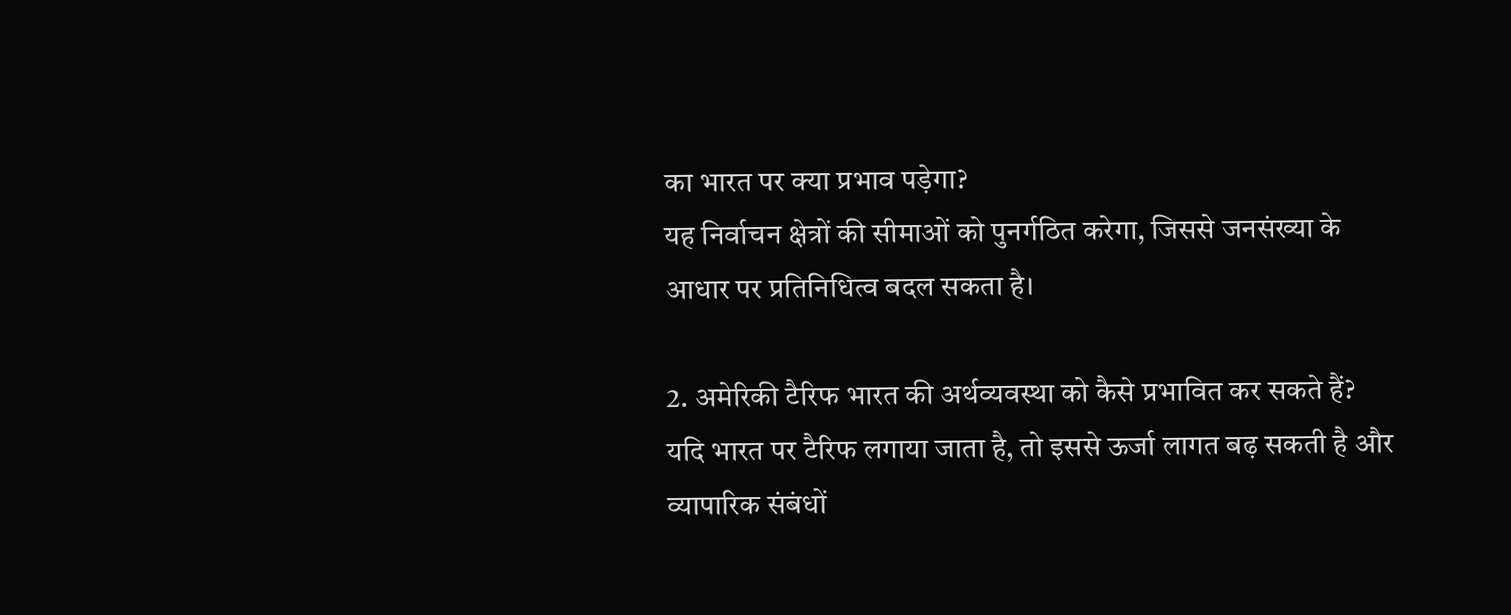का भारत पर क्या प्रभाव पड़ेगा?
यह निर्वाचन क्षेत्रों की सीमाओं को पुनर्गठित करेगा, जिससे जनसंख्या के आधार पर प्रतिनिधित्व बदल सकता है।

2. अमेरिकी टैरिफ भारत की अर्थव्यवस्था को कैसे प्रभावित कर सकते हैं?
यदि भारत पर टैरिफ लगाया जाता है, तो इससे ऊर्जा लागत बढ़ सकती है और व्यापारिक संबंधों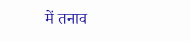में तनाव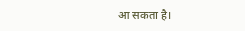आ सकता है।